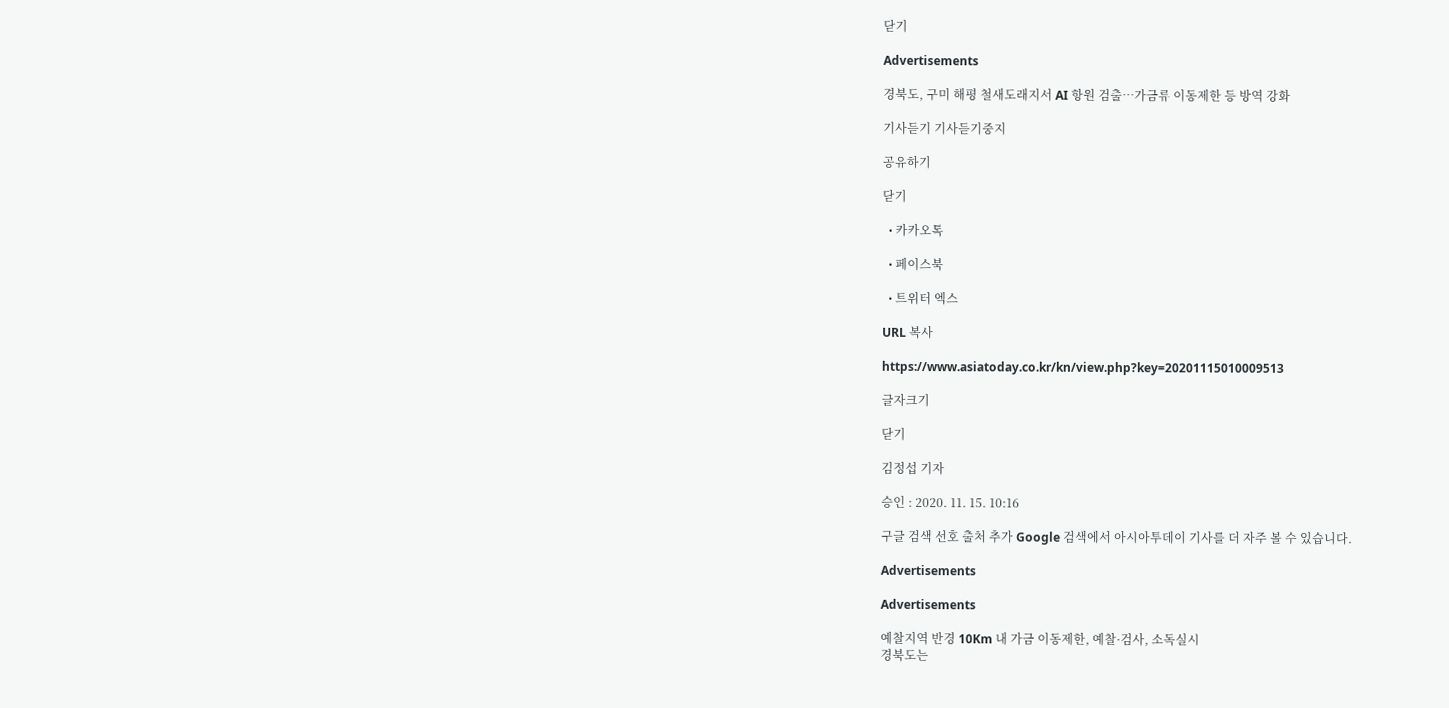닫기

Advertisements

경북도, 구미 해평 철새도래지서 AI 항원 검출…가금류 이동제한 등 방역 강화

기사듣기 기사듣기중지

공유하기

닫기

  • 카카오톡

  • 페이스북

  • 트위터 엑스

URL 복사

https://www.asiatoday.co.kr/kn/view.php?key=20201115010009513

글자크기

닫기

김정섭 기자

승인 : 2020. 11. 15. 10:16

구글 검색 선호 출처 추가 Google 검색에서 아시아투데이 기사를 더 자주 볼 수 있습니다.

Advertisements

Advertisements

예찰지역 반경 10Km 내 가금 이동제한, 예찰·검사, 소독실시
경북도는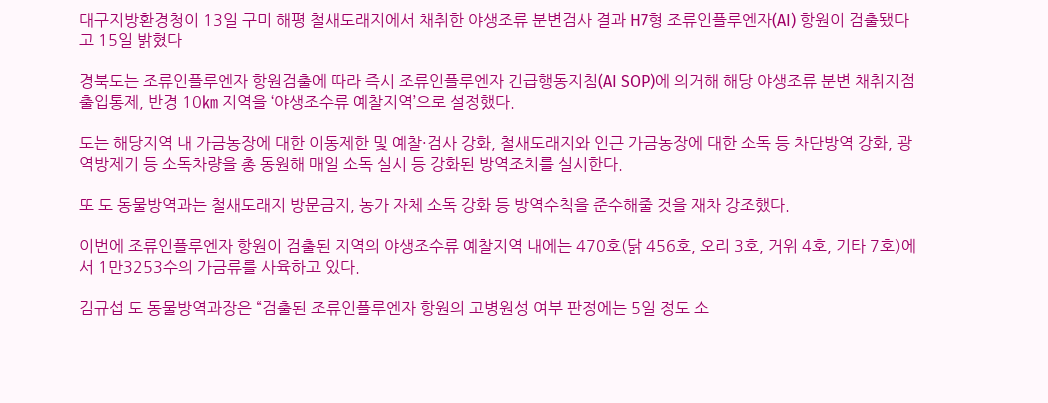대구지방환경청이 13일 구미 해평 철새도래지에서 채취한 야생조류 분변검사 결과 H7형 조류인플루엔자(AI) 항원이 검출됐다고 15일 밝혔다

경북도는 조류인플루엔자 항원검출에 따라 즉시 조류인플루엔자 긴급행동지침(AI SOP)에 의거해 해당 야생조류 분변 채취지점 출입통제, 반경 10㎞ 지역을 ‘야생조수류 예찰지역’으로 설정했다.

도는 해당지역 내 가금농장에 대한 이동제한 및 예찰·검사 강화, 철새도래지와 인근 가금농장에 대한 소독 등 차단방역 강화, 광역방제기 등 소독차량을 총 동원해 매일 소독 실시 등 강화된 방역조치를 실시한다.

또 도 동물방역과는 철새도래지 방문금지, 농가 자체 소독 강화 등 방역수칙을 준수해줄 것을 재차 강조했다.

이번에 조류인플루엔자 항원이 검출된 지역의 야생조수류 예찰지역 내에는 470호(닭 456호, 오리 3호, 거위 4호, 기타 7호)에서 1만3253수의 가금류를 사육하고 있다.

김규섭 도 동물방역과장은 “검출된 조류인플루엔자 항원의 고병원성 여부 판정에는 5일 정도 소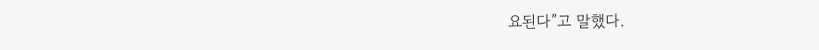요된다”고 말했다.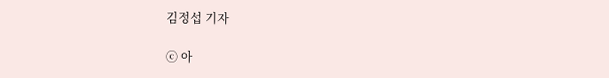김정섭 기자

ⓒ 아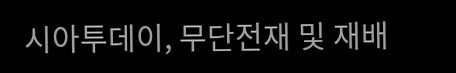시아투데이, 무단전재 및 재배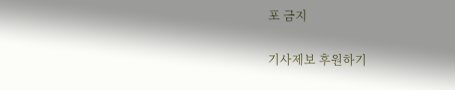포 금지

기사제보 후원하기